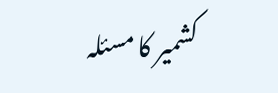کشمیر کا مسئلہ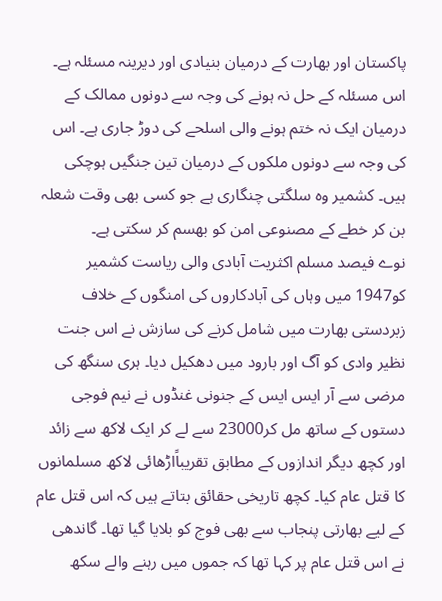پاکستان اور بھارت کے درمیان بنیادی اور دیرینہ مسئلہ ہے۔ اس مسئلہ کے حل نہ ہونے کی وجہ سے دونوں ممالک کے درمیان ایک نہ ختم ہونے والی اسلحے کی دوڑ جاری ہے۔ اس کی وجہ سے دونوں ملکوں کے درمیان تین جنگیں ہوچکی ہیں۔ کشمیر وہ سلگتی چنگاری ہے جو کسی بھی وقت شعلہ بن کر خطے کے مصنوعی امن کو بھسم کر سکتی ہے۔
نوے فیصد مسلم اکثریت آبادی والی ریاست کشمیر کو1947 میں وہاں کی آبادکاروں کی امنگوں کے خلاف زبردستی بھارت میں شامل کرنے کی سازش نے اس جنت نظیر وادی کو آگ اور بارود میں دھکیل دیا۔ ہری سنگھ کی مرضی سے آر ایس ایس کے جنونی غنڈوں نے نیم فوجی دستوں کے ساتھ مل کر23000 سے لے کر ایک لاکھ سے زائد اور کچھ دیگر اندازوں کے مطابق تقریباًاڑھائی لاکھ مسلمانوں کا قتل عام کیا۔ کچھ تاریخی حقائق بتاتے ہیں کہ اس قتل عام کے لیے بھارتی پنجاب سے بھی فوج کو بلایا گیا تھا۔ گاندھی نے اس قتل عام پر کہا تھا کہ جموں میں رہنے والے سکھ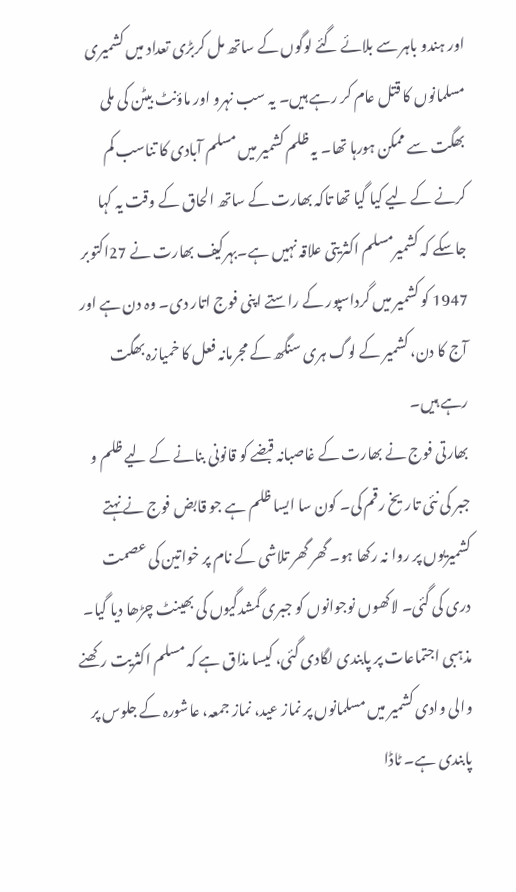اور ہندو باہر سے بلائے گئے لوگوں کے ساتھ مل کربڑی تعداد میں کشمیری مسلمانوں کا قتل عام کر رہے ہیں۔ یہ سب نہرو اور ماؤنٹ بیٹن کی ملی بھگت سے ممکن ہورہا تھا۔ یہ ظلم کشمیر میں مسلم آبادی کا تناسب کم کرنے کے لیے کیا گیا تھا تاکہ بھارت کے ساتھ الحاق کے وقت یہ کہا جاسکے کہ کشمیرمسلم اکثریتی علاقہ نہیں ہے۔بہرکیف بھارت نے 27اکتوبر 1947 کو کشمیر میں گرداسپور کے راستے اپنی فوج اتار دی۔ وہ دن ہے اور آج کا دن، کشمیر کے لوگ ہری سنگھ کے مجرمانہ فعل کا خمیازہ بھگت رہے ہیں۔
بھارتی فوج نے بھارت کے غاصبانہ قبضے کو قانونی بنانے کے لیے ظلم و جبر کی نئی تاریخ رقم کی۔ کون سا ایسا ظلم ہے جو قابض فوج نے نہتے کشمیریوں پر روا نہ رکھا ہو۔ گھر گھر تلاشی کے نام پر خواتین کی عصمت دری کی گئی۔ لاکھوں نوجوانوں کو جبری گمشدگیوں کی بھینٹ چڑھا دیا گیا۔ مذہبی اجتماعات پر پابندی لگادی گئی، کیسا مذاق ہے کہ مسلم اکثریت رکھنے والی وادی کشمیر میں مسلمانوں پر نماز عید، نماز جمعہ، عاشورہ کے جلوس پر پابندی ہے۔ ٹاڈا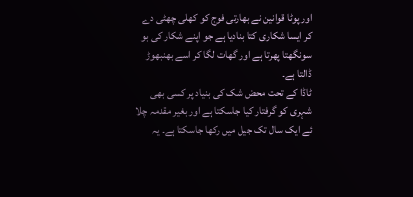اور پوٹا قوانین نے بھارتی فوج کو کھلی چھٹی دے کر ایسا شکاری کتا بنادیا ہے جو اپنے شکار کی بو سونگھتا پھرتا ہے اور گھات لگا کر اسے بھنبھوڑ ڈالتا ہے۔
ٹاڈا کے تحت محض شک کی بنیاد پر کسی بھی شہری کو گرفتار کیا جاسکتا ہے اور بغیر مقدمہ چلا ئے ایک سال تک جیل میں رکھا جاسکتا ہے۔ یہ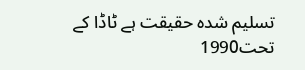تسلیم شدہ حقیقت ہے ٹاڈا کے تحت1990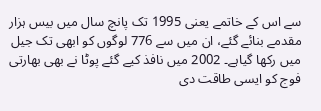سے اس کے خاتمے یعنی 1995 تک پانچ سال میں بیس ہزار مقدمے بنائے گئے، ان میں سے 776 لوگوں کو ابھی تک جیل میں رکھا گیاہے۔ 2002 میں نافذ کیے گئے پوٹا نے بھی بھارتی فوج کو ایسی طاقت دی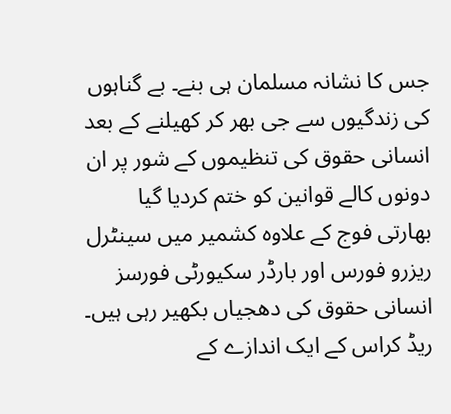جس کا نشانہ مسلمان ہی بنے۔ بے گناہوں کی زندگیوں سے جی بھر کر کھیلنے کے بعد انسانی حقوق کی تنظیموں کے شور پر ان دونوں کالے قوانین کو ختم کردیا گیا
بھارتی فوج کے علاوہ کشمیر میں سینٹرل ریزرو فورس اور بارڈر سکیورٹی فورسز انسانی حقوق کی دھجیاں بکھیر رہی ہیں۔ ریڈ کراس کے ایک اندازے کے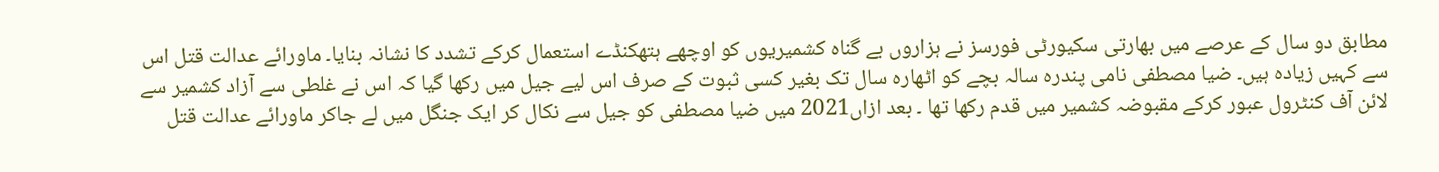مطابق دو سال کے عرصے میں بھارتی سکیورٹی فورسز نے ہزاروں بے گناہ کشمیریوں کو اوچھے ہتھکنڈے استعمال کرکے تشدد کا نشانہ بنایا۔ ماورائے عدالت قتل اس سے کہیں زیادہ ہیں۔ ضیا مصطفی نامی پندرہ سالہ بچے کو اٹھارہ سال تک بغیر کسی ثبوت کے صرف اس لیے جیل میں رکھا گیا کہ اس نے غلطی سے آزاد کشمیر سے لائن آف کنٹرول عبور کرکے مقبوضہ کشمیر میں قدم رکھا تھا ۔ بعد ازاں2021 میں ضیا مصطفی کو جیل سے نکال کر ایک جنگل میں لے جاکر ماورائے عدالت قتل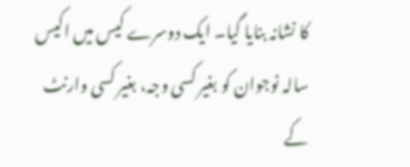کا نشانہ بنایا گیا۔ ایک دوسرے کیس میں اکیس سالہ نوجوان کو بغیر کسی وجہ، بغیر کسی وارنٹ کے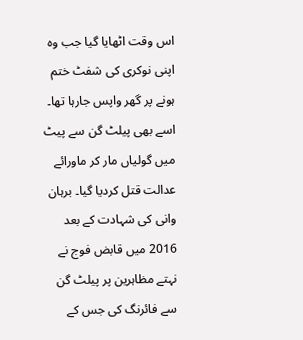اس وقت اٹھایا گیا جب وہ اپنی نوکری کی شفٹ ختم ہونے پر گھر واپس جارہا تھا۔ اسے بھی پیلٹ گن سے پیٹ میں گولیاں مار کر ماورائے عدالت قتل کردیا گیا۔ برہان وانی کی شہادت کے بعد 2016 میں قابض فوج نے نہتے مظاہرین پر پیلٹ گن سے فائرنگ کی جس کے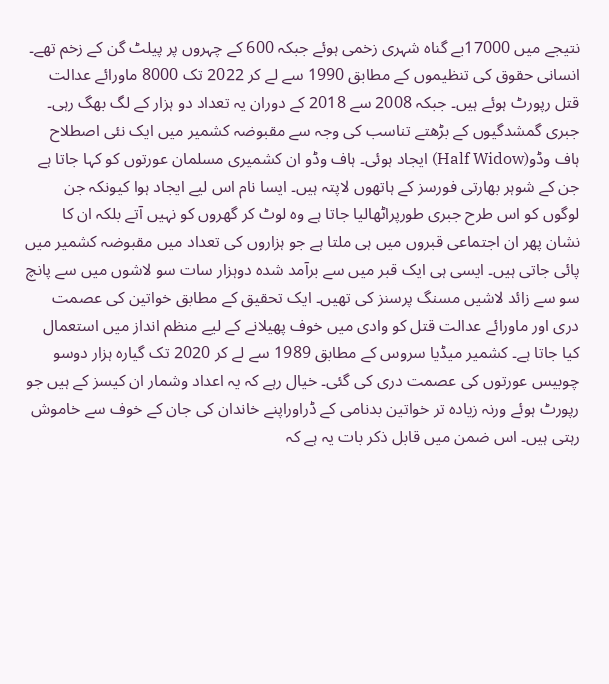نتیجے میں 17000بے گناہ شہری زخمی ہوئے جبکہ 600 کے چہروں پر پیلٹ گن کے زخم تھے۔ انسانی حقوق کی تنظیموں کے مطابق 1990 سے لے کر 2022 تک 8000 ماورائے عدالت قتل رپورٹ ہوئے ہیں۔ جبکہ 2008 سے 2018 کے دوران یہ تعداد دو ہزار کے لگ بھگ رہی۔
جبری گمشدگیوں کے بڑھتے تناسب کی وجہ سے مقبوضہ کشمیر میں ایک نئی اصطلاح ہاف وڈو(Half Widow) ایجاد ہوئی۔ ہاف وڈو ان کشمیری مسلمان عورتوں کو کہا جاتا ہے جن کے شوہر بھارتی فورسز کے ہاتھوں لاپتہ ہیں۔ ایسا نام اس لیے ایجاد ہوا کیونکہ جن لوگوں کو اس طرح جبری طورپراٹھالیا جاتا ہے وہ لوٹ کر گھروں کو نہیں آتے بلکہ ان کا نشان پھر ان اجتماعی قبروں میں ہی ملتا ہے جو ہزاروں کی تعداد میں مقبوضہ کشمیر میں پائی جاتی ہیں۔ ایسی ہی ایک قبر میں سے برآمد شدہ دوہزار سات سو لاشوں میں سے پانچ سو سے زائد لاشیں مسنگ پرسنز کی تھیں۔ ایک تحقیق کے مطابق خواتین کی عصمت دری اور ماورائے عدالت قتل کو وادی میں خوف پھیلانے کے لیے منظم انداز میں استعمال کیا جاتا ہے۔ کشمیر میڈیا سروس کے مطابق 1989 سے لے کر 2020 تک گیارہ ہزار دوسو چوبیس عورتوں کی عصمت دری کی گئی۔ خیال رہے کہ یہ اعداد وشمار ان کیسز کے ہیں جو رپورٹ ہوئے ورنہ زیادہ تر خواتین بدنامی کے ڈراوراپنے خاندان کی جان کے خوف سے خاموش رہتی ہیں۔ اس ضمن میں قابل ذکر بات یہ ہے کہ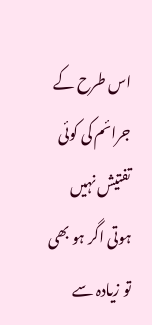اس طرح کے جرائم کی کوئی تفتیش نہیں ہوتی اگر ہو بھی تو زیادہ سے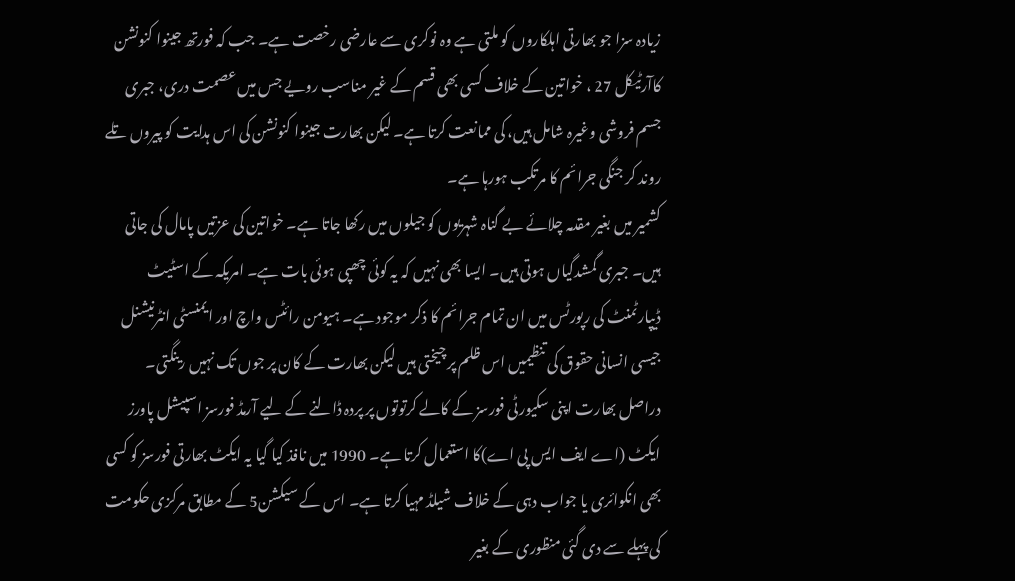زیادہ سزا جو بھارتی اہلکاروں کو ملتی ہے وہ نوکری سے عارضی رخصت ہے۔ جب کہ فورتھ جینوا کنونشن کاآرٹیکل 27 ، خواتین کے خلاف کسی بھی قسم کے غیر مناسب رویے جس میں عصمت دری، جبری جسم فروشی وغیرہ شامل ہیں، کی ممانعت کرتا ہے۔ لیکن بھارت جینوا کنونشن کی اس ہدایت کو پیروں تلے روند کر جنگی جرائم کا مرتکب ہورہا ہے۔
کشمیر میں بغیر مقدمہ چلائے بے گناہ شہریوں کو جیلوں میں رکھا جاتا ہے۔ خواتین کی عزتیں پامال کی جاتی ہیں۔ جبری گمشدگیاں ہوتی ہیں۔ ایسا بھی نہیں کہ یہ کوئی چھپی ہوئی بات ہے۔ امریکہ کے اسٹیٹ ڈیپارٹمنٹ کی رپورٹس میں ان تمام جرائم کا ذکر موجود ہے۔ ہیومن رائٹس واچ اور ایمنسٹی انٹرنیشنل جیسی انسانی حقوق کی تنظیمیں اس ظلم پر چیختی ہیں لیکن بھارت کے کان پر جوں تک نہیں رینگتی۔ دراصل بھارت اپنی سکیورٹی فورسز کے کالے کرتوتوں پر پردہ ڈالنے کے لیے آرمڈ فورسز اسپیشل پاورز ایکٹ (اے ایف ایس پی اے)کا استعمال کرتا ہے۔ 1990 میں نافذ کیا گیا یہ ایکٹ بھارتی فورسز کو کسی بھی انکوائری یا جواب دہی کے خلاف شیلڈ مہیا کرتا ہے۔ اس کے سیکشن5 کے مطابق مرکزی حکومت کی پہلے سے دی گئی منظوری کے بغیر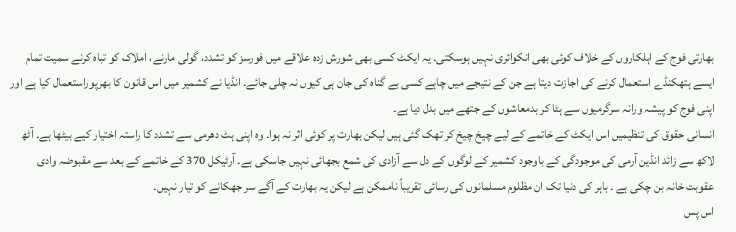بھارتی فوج کے اہلکاروں کے خلاف کوئی بھی انکوائری نہیں ہوسکتی۔ یہ ایکٹ کسی بھی شورش زدہ علاقے میں فورسز کو تشدد، گولی مارنے، املاک کو تباہ کرنے سمیت تمام ایسے ہتھکنڈے استعمال کرنے کی اجازت دیتا ہے جن کے نتیجے میں چاہے کسی بے گناہ کی جان ہی کیوں نہ چلی جائے۔ انڈیا نے کشمیر میں اس قانون کا بھرپوراستعمال کیا ہے اور اپنی فوج کو پیشہ ورانہ سرگرمیوں سے ہٹا کر بدمعاشوں کے جتھے میں بدل دیا ہے۔
انسانی حقوق کی تنظیمیں اس ایکٹ کے خاتمے کے لیے چیخ چیخ کر تھک گئی ہیں لیکن بھارت پر کوئی اثر نہ ہوا۔ وہ اپنی ہٹ دھرمی سے تشدد کا راستہ اختیار کیے بیٹھا ہے۔ آٹھ لاکھ سے زائد انڈین آرمی کی موجودگی کے باوجود کشمیر کے لوگوں کے دل سے آزادی کی شمع بجھائی نہیں جاسکی ہے۔ آرٹیکل 370 کے خاتمے کے بعد سے مقبوضہ وادی عقوبت خانہ بن چکی ہے ۔ باہر کی دنیا تک ان مظلوم مسلمانوں کی رسائی تقریباً ناممکن ہے لیکن یہ بھارت کے آگے سر جھکانے کو تیار نہیں۔
اس پس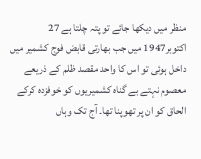منظر میں دیکھا جائے تو پتہ چلتا ہے 27 اکتوبر1947 میں جب بھارتی قابض فوج کشمیر میں داخل ہوئی تو اس کا واحد مقصد ظلم کے ذریعے معصوم نہتے بے گناہ کشمیریوں کو خوفزدہ کرکے الحاق کو ان پر تھوپنا تھا۔ آج تک وہاں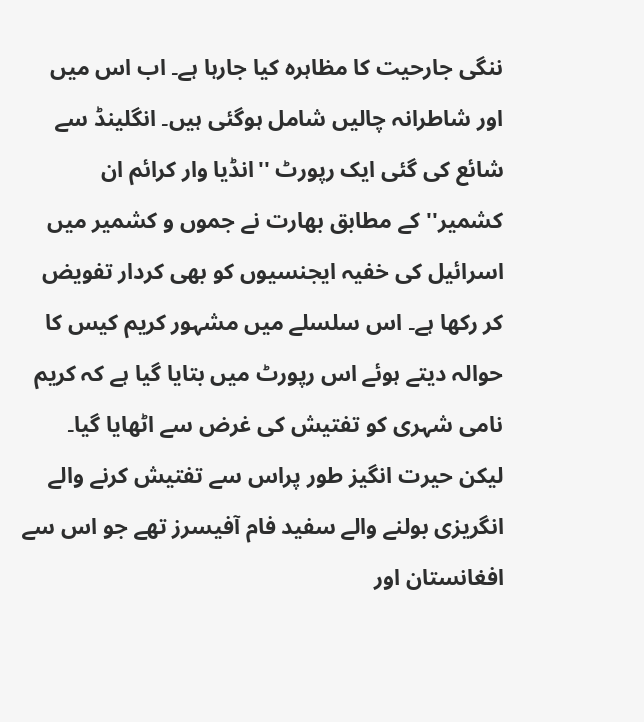ننگی جارحیت کا مظاہرہ کیا جارہا ہے۔ اب اس میں اور شاطرانہ چالیں شامل ہوگئی ہیں۔ انگلینڈ سے شائع کی گئی ایک رپورٹ ''انڈیا وار کرائم ان کشمیر'' کے مطابق بھارت نے جموں و کشمیر میں اسرائیل کی خفیہ ایجنسیوں کو بھی کردار تفویض کر رکھا ہے۔ اس سلسلے میں مشہور کریم کیس کا حوالہ دیتے ہوئے اس رپورٹ میں بتایا گیا ہے کہ کریم نامی شہری کو تفتیش کی غرض سے اٹھایا گیا۔ لیکن حیرت انگیز طور پراس سے تفتیش کرنے والے انگریزی بولنے والے سفید فام آفیسرز تھے جو اس سے افغانستان اور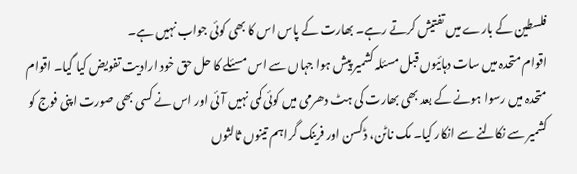فلسطین کے بارے میں تفتیش کرتے رہے۔ بھارت کے پاس اس کا بھی کوئی جواب نہیں ہے۔
اقوام متحدہ میں سات دہائیوں قبل مسئلہ کشمیر پیش ہوا جہاں سے اس مسئلے کا حل حق خود ارادیت تفویض کیا گیا۔ اقوام متحدہ میں رسوا ہونے کے بعد بھی بھارت کی ہٹ دھرمی میں کوئی کمی نہیں آئی اور اس نے کسی بھی صورت اپنی فوج کو کشمیر سے نکالنے سے انکار کیا۔ مک ناٹن، ڈکسن اور فرینک گراہم تینوں ثالثوں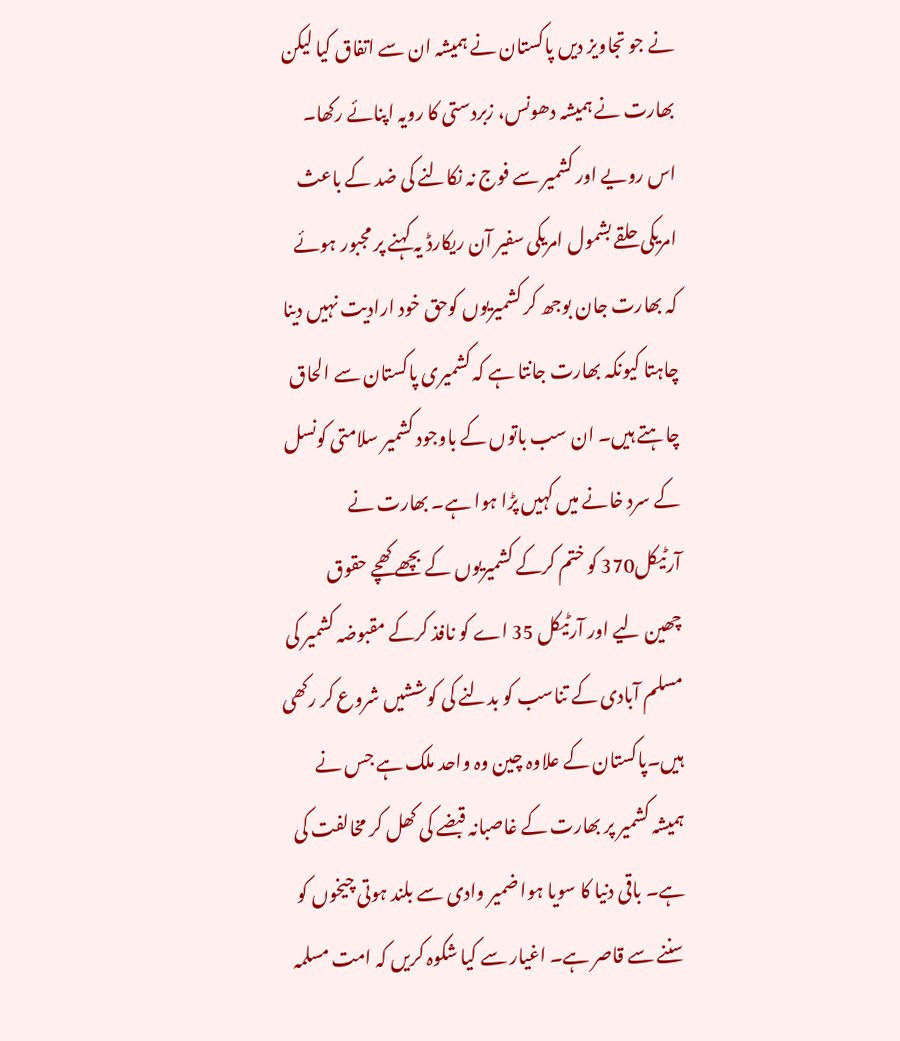نے جو تجاویز دیں پاکستان نے ہمیشہ ان سے اتفاق کیا لیکن بھارت نے ہمیشہ دھونس، زبردستی کا رویہ اپنائے رکھا۔ اس رویے اور کشمیر سے فوج نہ نکالنے کی ضد کے باعث امریکی حلقے بشمول امریکی سفیر آن ریکارڈ یہ کہنے پر مجبور ہوئے کہ بھارت جان بوجھ کر کشمیریوں کوحق خود ارادیت نہیں دینا چاہتا کیونکہ بھارت جانتا ہے کہ کشمیری پاکستان سے الحاق چاہتے ہیں۔ ان سب باتوں کے باوجود کشمیر سلامتی کونسل کے سرد خانے میں کہیں پڑا ہوا ہے۔ بھارت نے آرٹیکل370 کو ختم کرکے کشمیریوں کے بچھے کھچے حقوق چھین لیے اور آرٹیکل 35 اے کو نافذ کرکے مقبوضہ کشمیر کی مسلم آبادی کے تناسب کو بدلنے کی کوششیں شروع کر رکھی ہیں۔پاکستان کے علاوہ چین وہ واحد ملک ہے جس نے ہمیشہ کشمیر پر بھارت کے غاصبانہ قبضے کی کھل کر مخالفت کی ہے۔ باقی دنیا کا سویا ہوا ضمیر وادی سے بلند ہوتی چیخوں کو سننے سے قاصر ہے۔ اغیار سے کیا شکوہ کریں کہ امت مسلمہ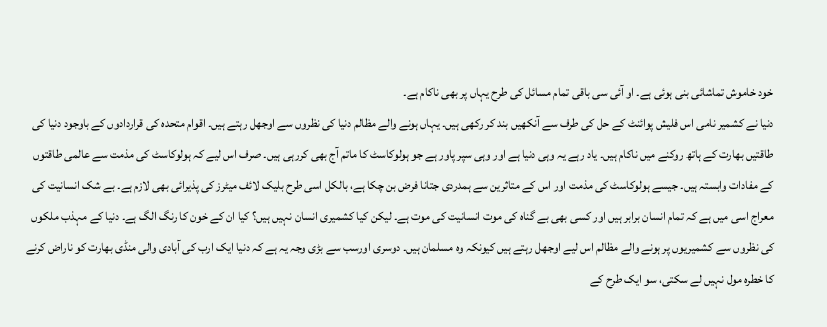خود خاموش تماشائی بنی ہوئی ہے۔ او آئی سی باقی تمام مسائل کی طرح یہاں پر بھی ناکام ہے۔
دنیا نے کشمیر نامی اس فلیش پوائنٹ کے حل کی طرف سے آنکھیں بند کر رکھی ہیں۔ یہاں ہونے والے مظالم دنیا کی نظروں سے اوجھل رہتے ہیں۔ اقوام متحدہ کی قراردادوں کے باوجود دنیا کی طاقتیں بھارت کے ہاتھ روکنے میں ناکام ہیں۔ یاد رہے یہ وہی دنیا ہے اور وہی سپر پاور ہے جو ہولوکاسٹ کا ماتم آج بھی کررہی ہیں۔ صرف اس لیے کہ ہولوکاسٹ کی مذمت سے عالمی طاقتوں کے مفادات وابستہ ہیں۔ جیسے ہولوکاسٹ کی مذمت اور اس کے متاثرین سے ہمدردی جتانا فرض بن چکا ہے، بالکل اسی طرح بلیک لائف میٹرز کی پذیرائی بھی لازم ہے۔ بے شک انسانیت کی معراج اسی میں ہے کہ تمام انسان برابر ہیں اور کسی بھی بے گناہ کی موت انسانیت کی موت ہے۔ لیکن کیا کشمیری انسان نہیں ہیں؟ کیا ان کے خون کا رنگ الگ ہے۔ دنیا کے مہذب ملکوں کی نظروں سے کشمیریوں پر ہونے والے مظالم اس لیے اوجھل رہتے ہیں کیونکہ وہ مسلمان ہیں۔ دوسری اورسب سے بڑی وجہ یہ ہے کہ دنیا ایک ارب کی آبادی والی منڈی بھارت کو ناراض کرنے کا خطرہ مول نہیں لے سکتی، سو ایک طرح کے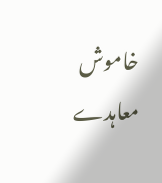خاموش معاہدے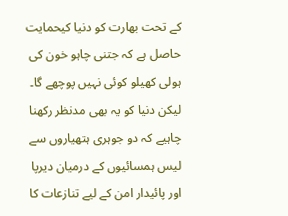کے تحت بھارت کو دنیا کیحمایت حاصل ہے کہ جتنی چاہو خون کی ہولی کھیلو کوئی نہیں پوچھے گا۔ لیکن دنیا کو یہ بھی مدنظر رکھنا چاہیے کہ دو جوہری ہتھیاروں سے لیس ہمسائیوں کے درمیان دیرپا اور پائیدار امن کے لیے تنازعات کا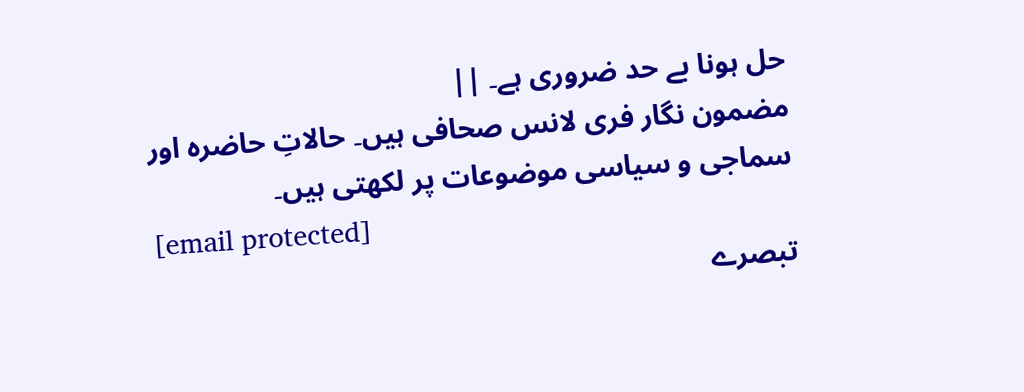حل ہونا بے حد ضروری ہے۔ ||
مضمون نگار فری لانس صحافی ہیں۔ حالاتِ حاضرہ اور سماجی و سیاسی موضوعات پر لکھتی ہیں۔
[email protected]
تبصرے